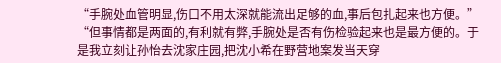“手腕处血管明显,伤口不用太深就能流出足够的血,事后包扎起来也方便。”
“但事情都是两面的,有利就有弊,手腕处是否有伤检验起来也是最方便的。于是我立刻让孙怡去沈家庄园,把沈小希在野营地案发当天穿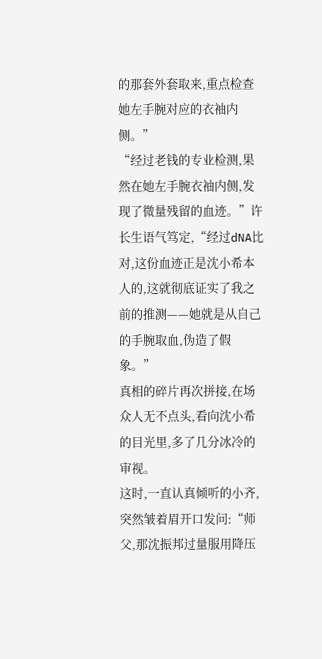的那套外套取来,重点检查她左手腕对应的衣袖内侧。”
“经过老钱的专业检测,果然在她左手腕衣袖内侧,发现了微量残留的血迹。”许长生语气笃定,“经过dNA比对,这份血迹正是沈小希本人的,这就彻底证实了我之前的推测——她就是从自己的手腕取血,伪造了假象。”
真相的碎片再次拼接,在场众人无不点头,看向沈小希的目光里,多了几分冰冷的审视。
这时,一直认真倾听的小齐,突然皱着眉开口发问:“师父,那沈振邦过量服用降压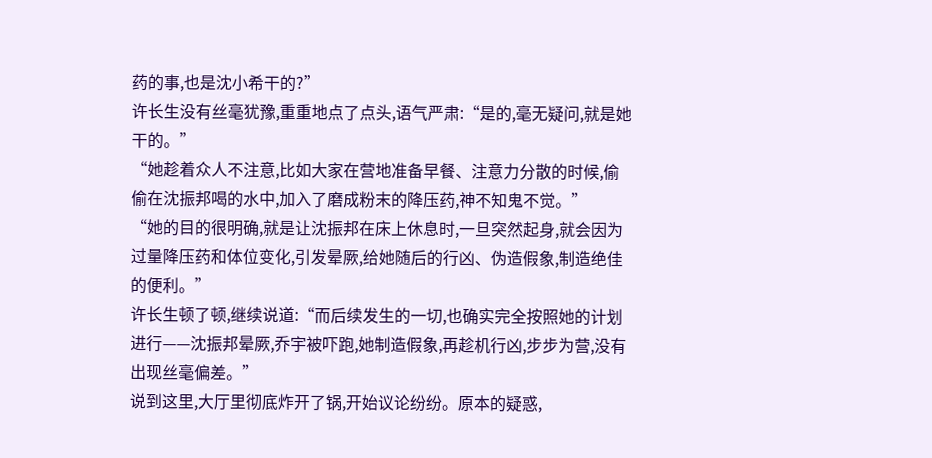药的事,也是沈小希干的?”
许长生没有丝毫犹豫,重重地点了点头,语气严肃:“是的,毫无疑问,就是她干的。”
“她趁着众人不注意,比如大家在营地准备早餐、注意力分散的时候,偷偷在沈振邦喝的水中,加入了磨成粉末的降压药,神不知鬼不觉。”
“她的目的很明确,就是让沈振邦在床上休息时,一旦突然起身,就会因为过量降压药和体位变化,引发晕厥,给她随后的行凶、伪造假象,制造绝佳的便利。”
许长生顿了顿,继续说道:“而后续发生的一切,也确实完全按照她的计划进行——沈振邦晕厥,乔宇被吓跑,她制造假象,再趁机行凶,步步为营,没有出现丝毫偏差。”
说到这里,大厅里彻底炸开了锅,开始议论纷纷。原本的疑惑,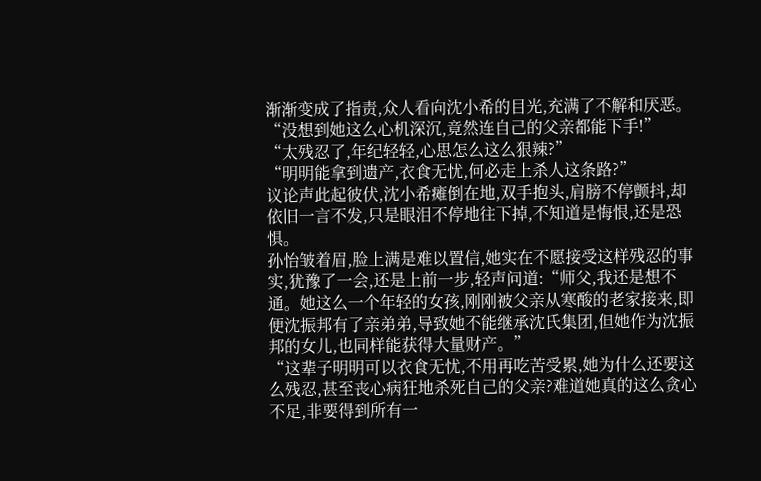渐渐变成了指责,众人看向沈小希的目光,充满了不解和厌恶。
“没想到她这么心机深沉,竟然连自己的父亲都能下手!”
“太残忍了,年纪轻轻,心思怎么这么狠辣?”
“明明能拿到遗产,衣食无忧,何必走上杀人这条路?”
议论声此起彼伏,沈小希瘫倒在地,双手抱头,肩膀不停颤抖,却依旧一言不发,只是眼泪不停地往下掉,不知道是悔恨,还是恐惧。
孙怡皱着眉,脸上满是难以置信,她实在不愿接受这样残忍的事实,犹豫了一会,还是上前一步,轻声问道:“师父,我还是想不通。她这么一个年轻的女孩,刚刚被父亲从寒酸的老家接来,即便沈振邦有了亲弟弟,导致她不能继承沈氏集团,但她作为沈振邦的女儿,也同样能获得大量财产。”
“这辈子明明可以衣食无忧,不用再吃苦受累,她为什么还要这么残忍,甚至丧心病狂地杀死自己的父亲?难道她真的这么贪心不足,非要得到所有一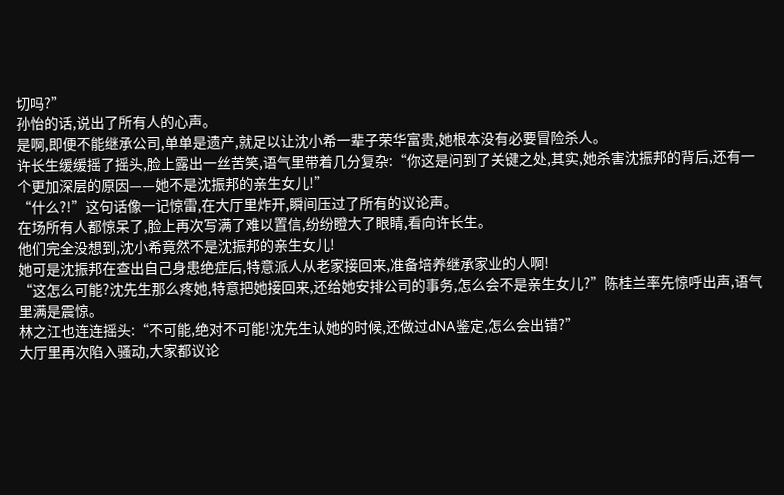切吗?”
孙怡的话,说出了所有人的心声。
是啊,即便不能继承公司,单单是遗产,就足以让沈小希一辈子荣华富贵,她根本没有必要冒险杀人。
许长生缓缓摇了摇头,脸上露出一丝苦笑,语气里带着几分复杂:“你这是问到了关键之处,其实,她杀害沈振邦的背后,还有一个更加深层的原因——她不是沈振邦的亲生女儿!”
“什么?!”这句话像一记惊雷,在大厅里炸开,瞬间压过了所有的议论声。
在场所有人都惊呆了,脸上再次写满了难以置信,纷纷瞪大了眼睛,看向许长生。
他们完全没想到,沈小希竟然不是沈振邦的亲生女儿!
她可是沈振邦在查出自己身患绝症后,特意派人从老家接回来,准备培养继承家业的人啊!
“这怎么可能?沈先生那么疼她,特意把她接回来,还给她安排公司的事务,怎么会不是亲生女儿?”陈桂兰率先惊呼出声,语气里满是震惊。
林之江也连连摇头:“不可能,绝对不可能!沈先生认她的时候,还做过dNA鉴定,怎么会出错?”
大厅里再次陷入骚动,大家都议论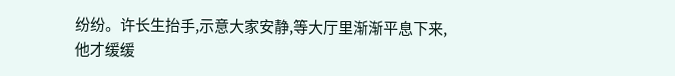纷纷。许长生抬手,示意大家安静,等大厅里渐渐平息下来,他才缓缓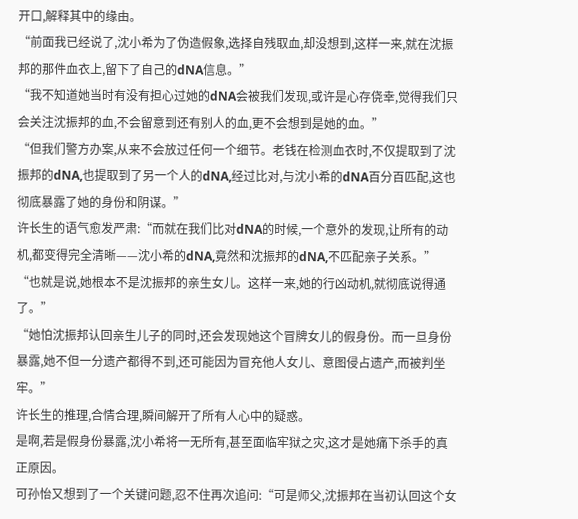开口,解释其中的缘由。
“前面我已经说了,沈小希为了伪造假象,选择自残取血,却没想到,这样一来,就在沈振邦的那件血衣上,留下了自己的dNA信息。”
“我不知道她当时有没有担心过她的dNA会被我们发现,或许是心存侥幸,觉得我们只会关注沈振邦的血,不会留意到还有别人的血,更不会想到是她的血。”
“但我们警方办案,从来不会放过任何一个细节。老钱在检测血衣时,不仅提取到了沈振邦的dNA,也提取到了另一个人的dNA,经过比对,与沈小希的dNA百分百匹配,这也彻底暴露了她的身份和阴谋。”
许长生的语气愈发严肃:“而就在我们比对dNA的时候,一个意外的发现,让所有的动机,都变得完全清晰——沈小希的dNA,竟然和沈振邦的dNA,不匹配亲子关系。”
“也就是说,她根本不是沈振邦的亲生女儿。这样一来,她的行凶动机,就彻底说得通了。”
“她怕沈振邦认回亲生儿子的同时,还会发现她这个冒牌女儿的假身份。而一旦身份暴露,她不但一分遗产都得不到,还可能因为冒充他人女儿、意图侵占遗产,而被判坐牢。”
许长生的推理,合情合理,瞬间解开了所有人心中的疑惑。
是啊,若是假身份暴露,沈小希将一无所有,甚至面临牢狱之灾,这才是她痛下杀手的真正原因。
可孙怡又想到了一个关键问题,忍不住再次追问:“可是师父,沈振邦在当初认回这个女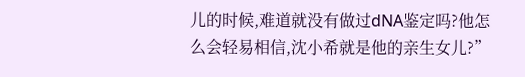儿的时候,难道就没有做过dNA鉴定吗?他怎么会轻易相信,沈小希就是他的亲生女儿?”